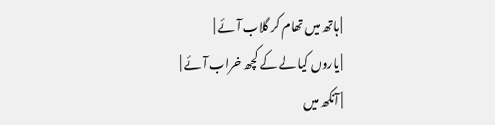| ہاتھ میں تھام کر گلاب آئے |
| یاروں کیا لے کے کچھ خراب آئے |
| آنکھ میں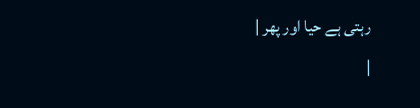رہتی ہے حیا اور پھر |
|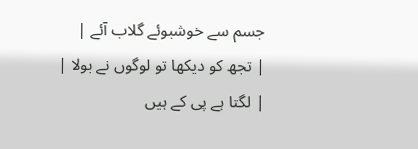جسم سے خوشبوئے گلاب آئے |
| تجھ کو دیکھا تو لوگوں نے بولا |
| لگتا ہے پی کے ہیں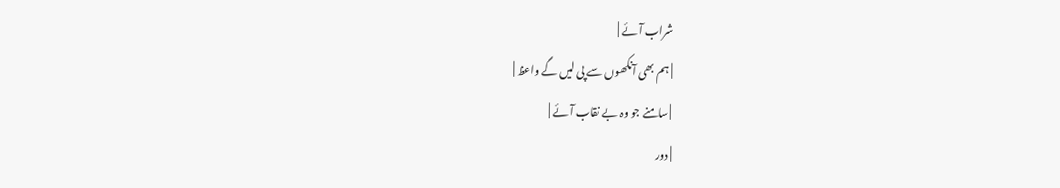شراب آئے |
| ہم بھی آنکھوں سے پی لیں گے واعظ |
| سامنے جو وہ بے نقاب آئے |
| دور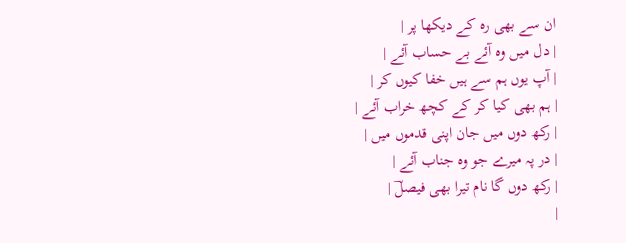ان سے بھی رہ کے دیکھا پر |
| دل میں وہ آئے بے حساب آئے |
| آپ یوں ہم سے ہیں خفا کیوں کر |
| ہم بھی کیا کر کے کچھ خراب آئے |
| رکھ دوں میں جان اپنی قدموں میں |
| در پہ میرے جو وہ جناب آئے |
| رکھ دوں گا نام تیرا بھی فیصلؔ |
|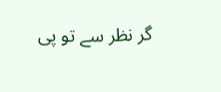گر نظر سے تو پی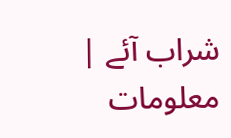شراب آئے |
معلومات